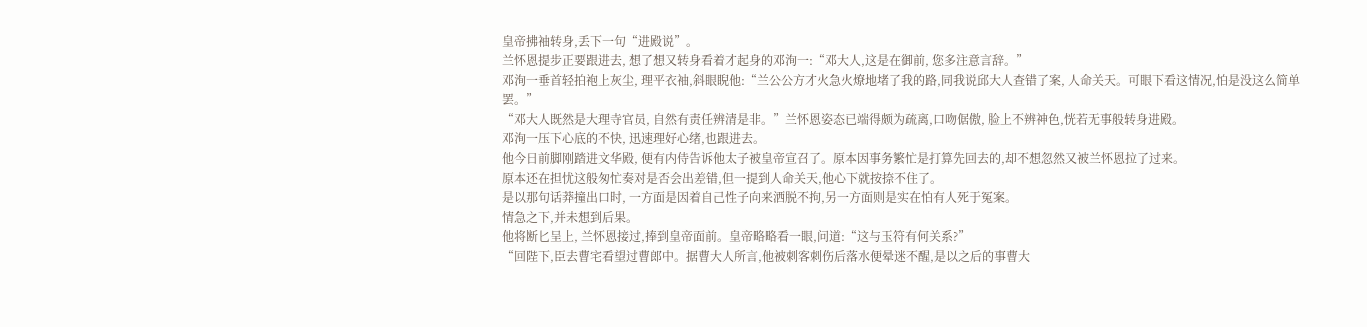皇帝拂袖转身,丢下一句“进殿说”。
兰怀恩提步正要跟进去, 想了想又转身看着才起身的邓洵一:“邓大人,这是在御前, 您多注意言辞。”
邓洵一垂首轻拍袍上灰尘, 理平衣袖,斜眼睨他:“兰公公方才火急火燎地堵了我的路,同我说邱大人查错了案, 人命关天。可眼下看这情况,怕是没这么简单罢。”
“邓大人既然是大理寺官员, 自然有责任辨清是非。”兰怀恩姿态已端得颇为疏离,口吻倨傲, 脸上不辨神色,恍若无事般转身进殿。
邓洵一压下心底的不快, 迅速理好心绪,也跟进去。
他今日前脚刚踏进文华殿, 便有内侍告诉他太子被皇帝宣召了。原本因事务繁忙是打算先回去的,却不想忽然又被兰怀恩拉了过来。
原本还在担忧这般匆忙奏对是否会出差错,但一提到人命关天,他心下就按捺不住了。
是以那句话莽撞出口时, 一方面是因着自己性子向来洒脱不拘,另一方面则是实在怕有人死于冤案。
情急之下,并未想到后果。
他将断匕呈上, 兰怀恩接过,捧到皇帝面前。皇帝略略看一眼,问道:“这与玉符有何关系?”
“回陛下,臣去曹宅看望过曹郎中。据曹大人所言,他被刺客刺伤后落水便晕迷不醒,是以之后的事曹大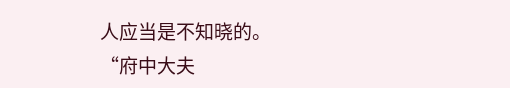人应当是不知晓的。
“府中大夫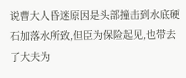说曹大人昏迷原因是头部撞击到水底硬石加落水所致,但臣为保险起见,也带去了大夫为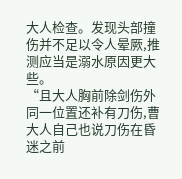大人检查。发现头部撞伤并不足以令人晕厥,推测应当是溺水原因更大些。
“且大人胸前除剑伤外同一位置还补有刀伤,曹大人自己也说刀伤在昏迷之前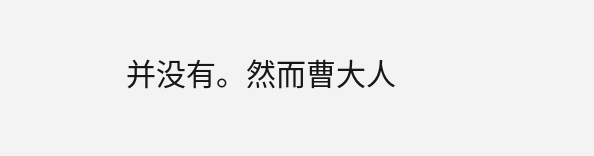并没有。然而曹大人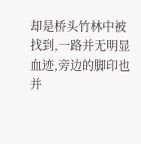却是桥头竹林中被找到,一路并无明显血迹,旁边的脚印也并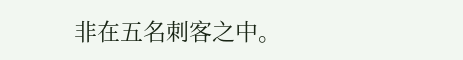非在五名刺客之中。